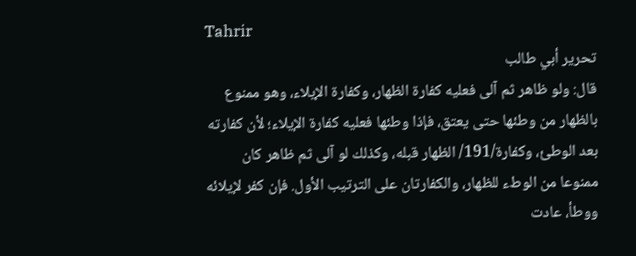Tahrir
تحرير أبي طالب
قال: ولو ظاهر ثم آلى فعليه كفارة الظهار، وكفارة الإيلاء، وهو ممنوع بالظهار من وطئها حتى يعتق، فإذا وطئها فعليه كفارة الإيلاء؛ لأن كفارته بعد الوطئ، وكفارة/191/ الظهار قبله، وكذلك لو آلى ثم ظاهر كان ممنوعا من الوطء للظهار، والكفارتان على الترتيب الأول. فإن كفر لإيلائه ووطأ، عادت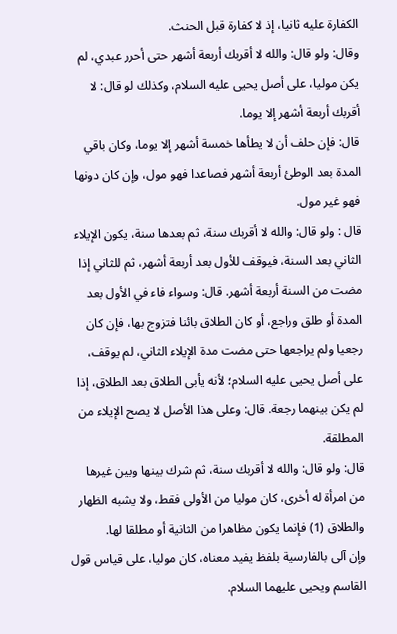الكفارة عليه ثانيا، إذ لا كفارة قبل الحنث.
وقال: ولو قال: والله لا أقربك أربعة أشهر حتى أحرر عبدي، لم يكن موليا، على أصل يحيى عليه السلام، وكذلك لو قال: لا أقربك أربعة أشهر إلا يوما.
قال: فإن حلف أن لا يطأها خمسة أشهر إلا يوما، وكان باقي المدة بعد الوطئ أربعة أشهر فصاعدا فهو مول، وإن كان دونها فهو غير مول.
قال : ولو قال: والله لا أقربك سنة، ثم بعدها سنة، يكون الإيلاء الثاني بعد السنة، فيوقف للأول بعد أربعة أشهر، ثم للثاني إذا مضت من السنة أربعة أشهر. قال: وسواء فاء في الأول بعد المدة أو طلق وراجع، أو كان الطلاق بائنا فتزوج بها، فإن كان رجعيا ولم يراجعها حتى مضت مدة الإيلاء الثاني، لم يوقف، على أصل يحيى عليه السلام؛ لأنه يأبى الطلاق بعد الطلاق، إذا لم يكن بينهما رجعة. قال: وعلى هذا الأصل لا يصح الإيلاء من المطلقة.
قال: ولو قال: والله لا أقربك سنة، ثم شرك بينها وبين غيرها من امرأة له أخرى، كان موليا من الأولى فقط، ولا يشبه الظهار والطلاق (1) فإنما يكون مظاهرا من الثانية أو مطلقا لها.
وإن آلى بالفارسية بلفظ يفيد معناه، كان موليا، على قياس قول القاسم ويحيى عليهما السلام.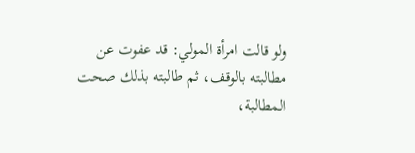ولو قالت امرأة المولي: قد عفوت عن مطالبته بالوقف، ثم طالبته بذلك صحت المطالبة،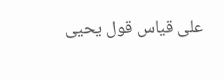على قياس قول يحيى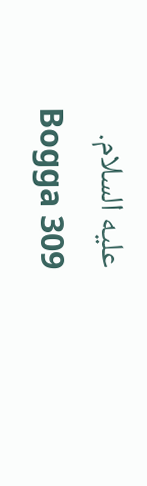عليه السلام.
Bogga 309